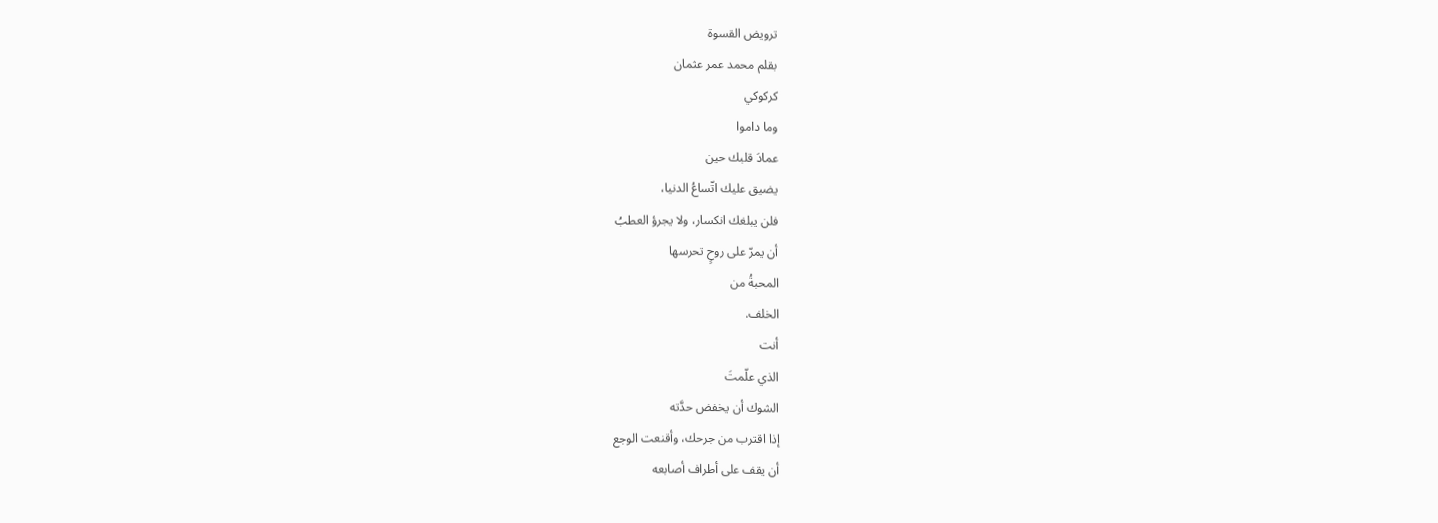ترويض القسوة
بقلم محمد عمر عثمان
كركوكي
وما داموا
عمادَ قلبك حين
يضيق عليك اتّساعُ الدنيا،
فلن يبلغك انكسار، ولا يجرؤ العطبُ
أن يمرّ على روحٍ تحرسها
المحبةُ من
الخلف.
أنت
الذي علّمتَ
الشوك أن يخفض حدَّته
إذا اقترب من جرحك، وأقنعت الوجع
أن يقف على أطراف أصابعه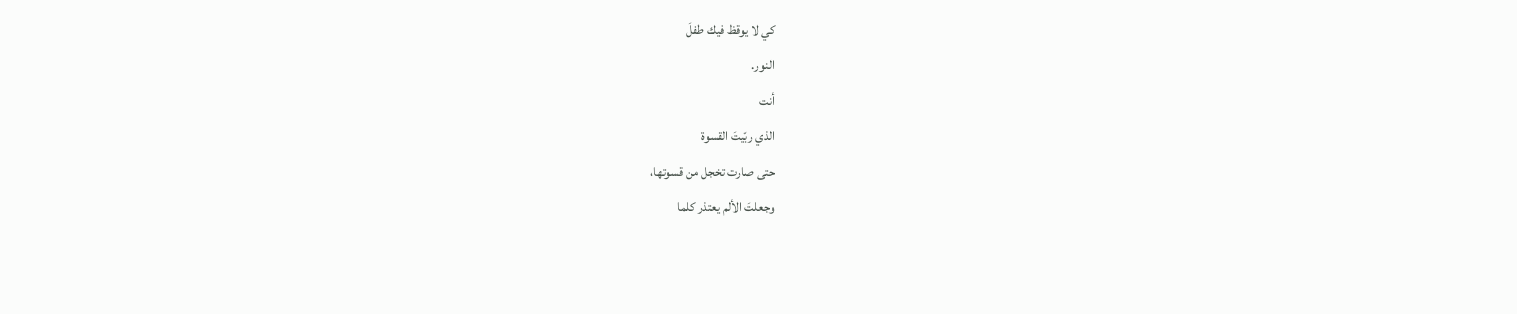كي لا يوقظ فيك طفلَ
النور.
أنت
الذي ربّيتَ القسوة
حتى صارت تخجل من قسوتها،
وجعلتَ الألم يعتذر كلما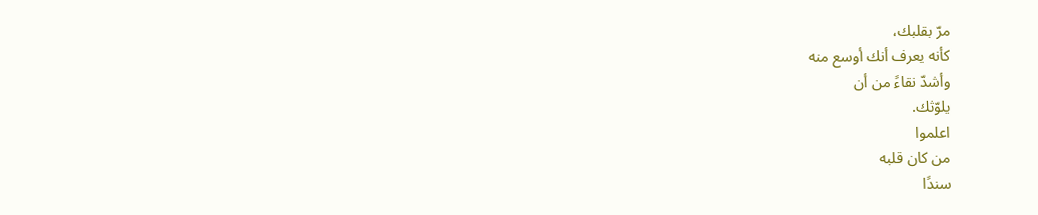مرّ بقلبك،
كأنه يعرف أنك أوسع منه
وأشدّ نقاءً من أن
يلوّثك.
اعلموا
من كان قلبه
سندًا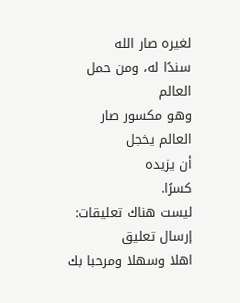لغيره صار الله
سندًا له، ومن حمل العالم
وهو مكسور صار
العالم يخجل
أن يزيده
كسرًا.
ليست هناك تعليقات:
إرسال تعليق
اهلا وسهلا ومرحبا بك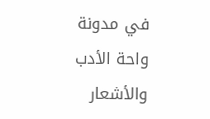في مدونة واحة الأدب والأشعار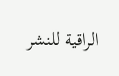الراقية للنشر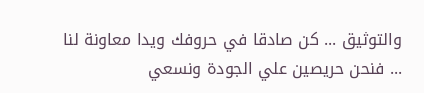والتوثيق ... كن صادقا في حروفك ويدا معاونة لنا ... فنحن حريصين علي الجودة ونسعي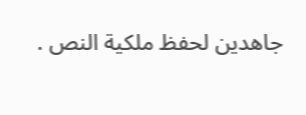جاهدين لحفظ ملكية النص .